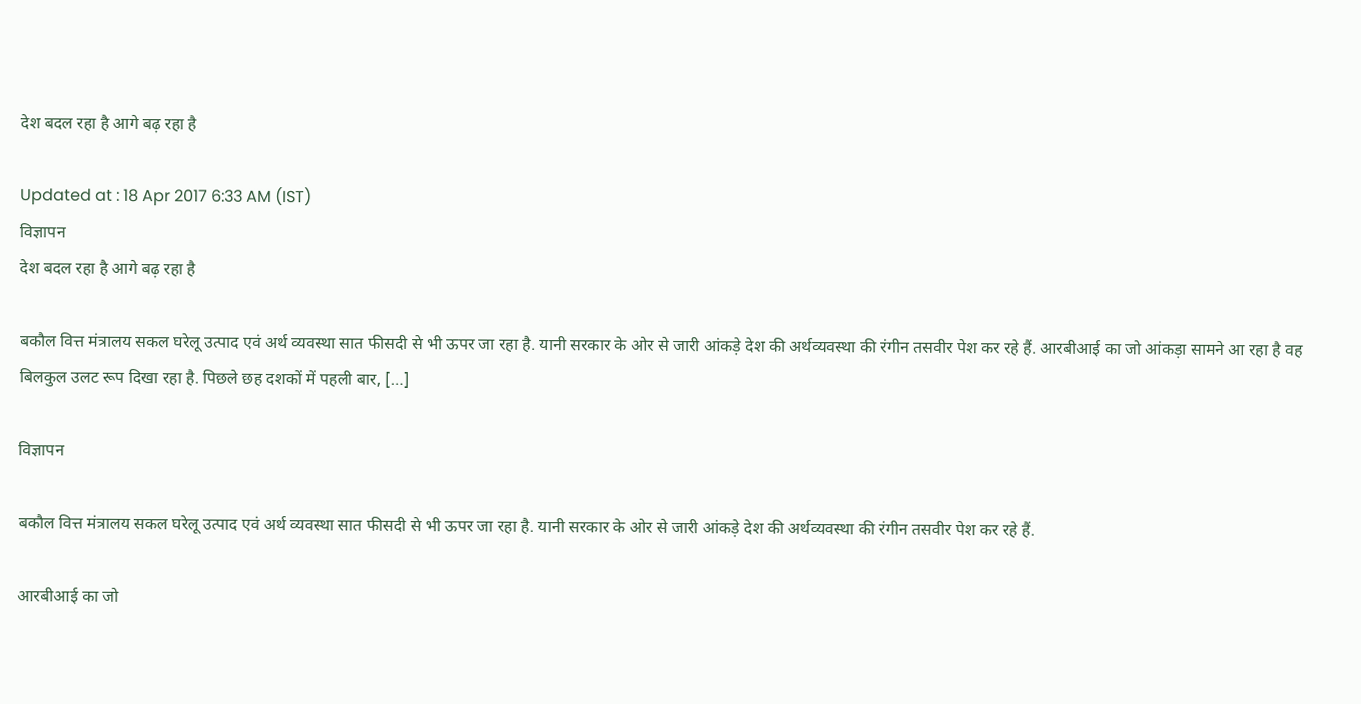देश बदल रहा है आगे बढ़ रहा है

Updated at : 18 Apr 2017 6:33 AM (IST)
विज्ञापन
देश बदल रहा है आगे बढ़ रहा है

बकौल वित्त मंत्रालय सकल घरेलू उत्पाद एवं अर्थ व्यवस्था सात फीसदी से भी ऊपर जा रहा है. यानी सरकार के ओर से जारी आंकड़े देश की अर्थव्यवस्था की रंगीन तसवीर पेश कर रहे हैं. आरबीआई का जो आंकड़ा सामने आ रहा है वह बिलकुल उलट रूप दिखा रहा है. पिछले छह दशकों में पहली बार, […]

विज्ञापन

बकौल वित्त मंत्रालय सकल घरेलू उत्पाद एवं अर्थ व्यवस्था सात फीसदी से भी ऊपर जा रहा है. यानी सरकार के ओर से जारी आंकड़े देश की अर्थव्यवस्था की रंगीन तसवीर पेश कर रहे हैं.

आरबीआई का जो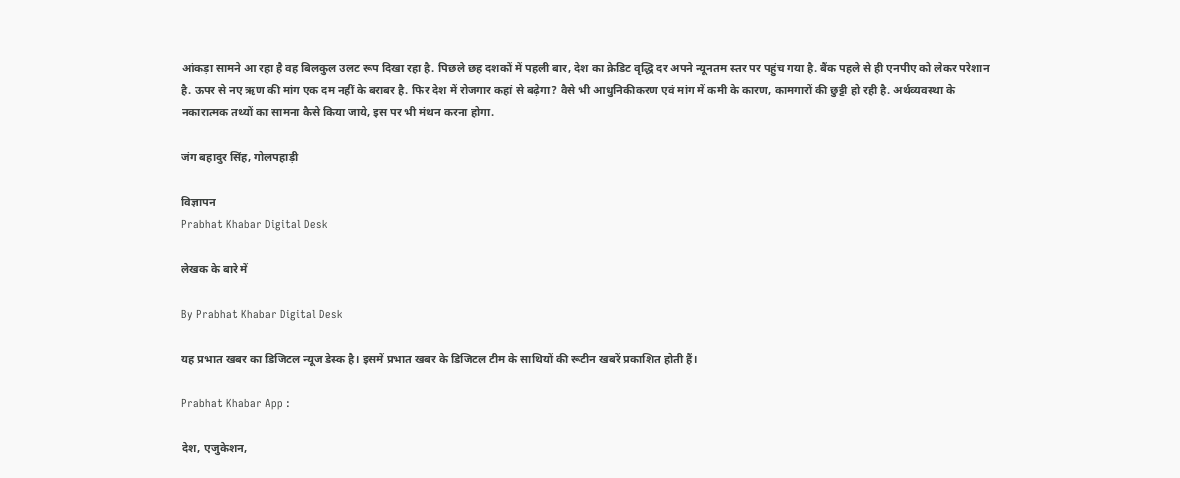आंकड़ा सामने आ रहा है वह बिलकुल उलट रूप दिखा रहा है. पिछले छह दशकों में पहली बार, देश का क्रेडिट वृद्धि दर अपने न्यूनतम स्तर पर पहुंच गया है. बैंक पहले से ही एनपीए को लेकर परेशान है. ऊपर से नए ऋण की मांग एक दम नहीं के बराबर है. फिर देश में रोजगार कहां से बढ़ेगा? वैसे भी आधुनिकीकरण एवं मांग में कमी के कारण, कामगारों की छुट्टी हो रही है. अर्थव्यवस्था के नकारात्मक तथ्यों का सामना कैसे किया जाये, इस पर भी मंथन करना होगा.

जंग बहादुर सिंह, गोलपहाड़ी

विज्ञापन
Prabhat Khabar Digital Desk

लेखक के बारे में

By Prabhat Khabar Digital Desk

यह प्रभात खबर का डिजिटल न्यूज डेस्क है। इसमें प्रभात खबर के डिजिटल टीम के साथियों की रूटीन खबरें प्रकाशित होती हैं।

Prabhat Khabar App :

देश, एजुकेशन,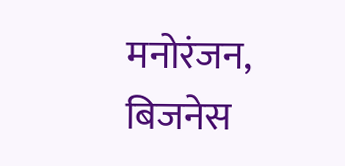मनोरंजन, बिजनेस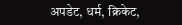अपडेट, धर्म, क्रिकेट,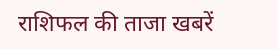राशिफल की ताजा खबरें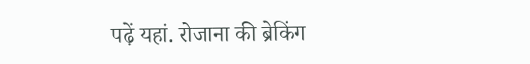पढ़ें यहां. रोजाना की ब्रेकिंग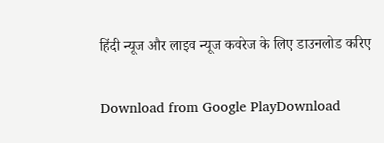हिंदी न्यूज और लाइव न्यूज कवरेज के लिए डाउनलोड करिए

Download from Google PlayDownload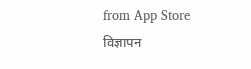from App Store
विज्ञापन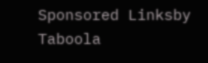Sponsored Linksby Taboola